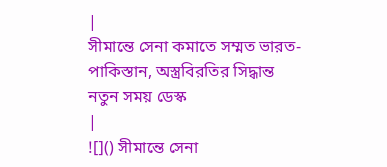|
সীমান্তে সেনা কমাতে সম্মত ভারত-পাকিস্তান, অস্ত্রবিরতির সিদ্ধান্ত
নতুন সময় ডেস্ক
|
![]() সীমান্তে সেনা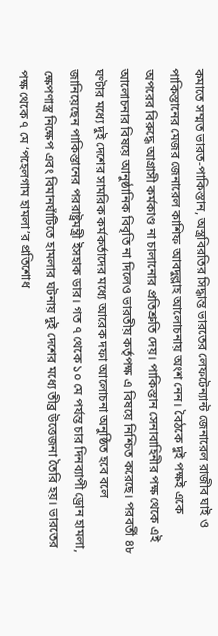কমাতে সম্মত ভারত-পাকিস্তান, অস্ত্রবিরতির সিদ্ধান্ত ভারতের লেফটেন্যান্ট জেনারেল রাজীব ঘাই ও পাকিস্তানের মেজর জেনারেল কাশিফ আবদুল্লাহ আলোচনায় অংশ নেন। বৈঠকে দুই পক্ষই একে অপরের বিরুদ্ধে আগ্রাসী কর্মকাণ্ড না চালানোর প্রতিশ্রুতি দেয়। পাকিস্তান সেনাবাহিনীর পক্ষ থেকে এই আলোচনার বিষয়ে আনুষ্ঠানিক বিবৃতি না দিলেও ভারতীয় কর্তৃপক্ষ এ বিষয়ে নিশ্চিত করেছে। পরবর্তী ৪৮ ঘণ্টার মধ্যে দুই দেশের সামরিক কর্মকর্তাদের মধ্যে আরেক দফা আলোচনা অনুষ্ঠিত হবে বলে জানিয়েছেন পাকিস্তানের পররাষ্ট্রমন্ত্রী ইসহাক ডার। গত ৭ থেকে ১০ মে পর্যন্ত চার দিনব্যাপী ড্রোন হামলা, ক্ষেপণাস্ত্র নিক্ষেপ এবং বিমানঘাঁটিতে হামলার ঘটনায় দুই দেশের মধ্যে তীব্র উত্তেজনা তৈরি হয়। ভারতের পক্ষ থেকে ৭ মে ‘পহেলগাম হামলা’র প্রতিশোধ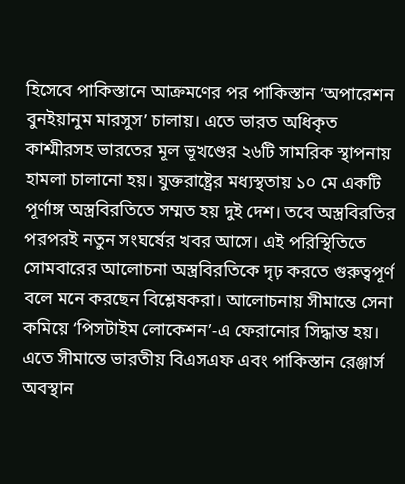হিসেবে পাকিস্তানে আক্রমণের পর পাকিস্তান ‘অপারেশন বুনইয়ানুম মারসুস’ চালায়। এতে ভারত অধিকৃত কাশ্মীরসহ ভারতের মূল ভূখণ্ডের ২৬টি সামরিক স্থাপনায় হামলা চালানো হয়। যুক্তরাষ্ট্রের মধ্যস্থতায় ১০ মে একটি পূর্ণাঙ্গ অস্ত্রবিরতিতে সম্মত হয় দুই দেশ। তবে অস্ত্রবিরতির পরপরই নতুন সংঘর্ষের খবর আসে। এই পরিস্থিতিতে সোমবারের আলোচনা অস্ত্রবিরতিকে দৃঢ় করতে গুরুত্বপূর্ণ বলে মনে করছেন বিশ্লেষকরা। আলোচনায় সীমান্তে সেনা কমিয়ে ‘পিসটাইম লোকেশন’-এ ফেরানোর সিদ্ধান্ত হয়। এতে সীমান্তে ভারতীয় বিএসএফ এবং পাকিস্তান রেঞ্জার্স অবস্থান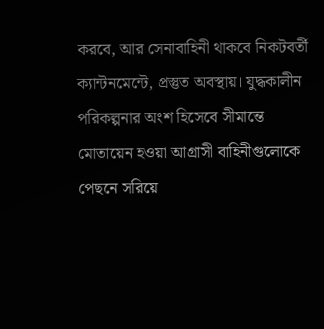করবে, আর সেনাবাহিনী থাকবে নিকটবর্তী ক্যান্টনমেন্টে, প্রস্তুত অবস্থায়। যুদ্ধকালীন পরিকল্পনার অংশ হিসেবে সীমান্তে মোতায়েন হওয়া আগ্রাসী বাহিনীগুলোকে পেছনে সরিয়ে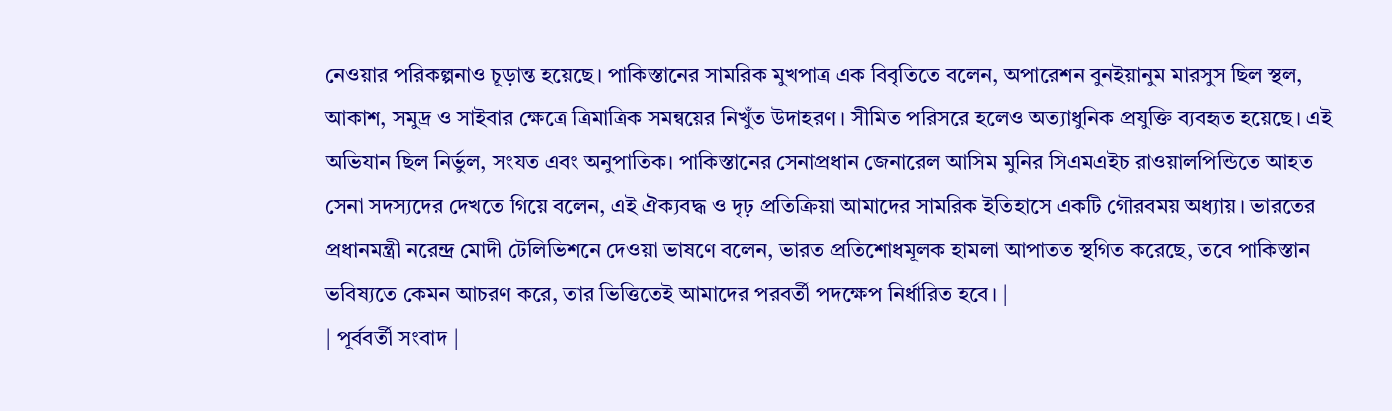নেওয়ার পরিকল্পনাও চূড়ান্ত হয়েছে। পাকিস্তানের সামরিক মুখপাত্র এক বিবৃতিতে বলেন, অপারেশন বুনইয়ানুম মারসুস ছিল স্থল, আকাশ, সমুদ্র ও সাইবার ক্ষেত্রে ত্রিমাত্রিক সমন্বয়ের নিখুঁত উদাহরণ। সীমিত পরিসরে হলেও অত্যাধুনিক প্রযুক্তি ব্যবহৃত হয়েছে। এই অভিযান ছিল নির্ভুল, সংযত এবং অনুপাতিক। পাকিস্তানের সেনাপ্রধান জেনারেল আসিম মুনির সিএমএইচ রাওয়ালপিন্ডিতে আহত সেনা সদস্যদের দেখতে গিয়ে বলেন, এই ঐক্যবদ্ধ ও দৃঢ় প্রতিক্রিয়া আমাদের সামরিক ইতিহাসে একটি গৌরবময় অধ্যায়। ভারতের প্রধানমন্ত্রী নরেন্দ্র মোদী টেলিভিশনে দেওয়া ভাষণে বলেন, ভারত প্রতিশোধমূলক হামলা আপাতত স্থগিত করেছে, তবে পাকিস্তান ভবিষ্যতে কেমন আচরণ করে, তার ভিত্তিতেই আমাদের পরবর্তী পদক্ষেপ নির্ধারিত হবে। |
| পূর্ববর্তী সংবাদ |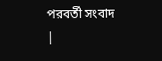পরবর্তী সংবাদ |